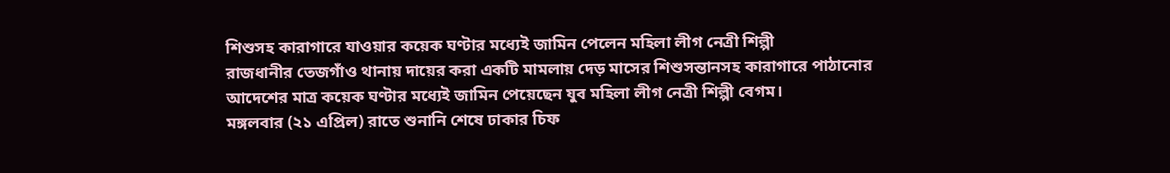শিশুসহ কারাগারে যাওয়ার কয়েক ঘণ্টার মধ্যেই জামিন পেলেন মহিলা লীগ নেত্রী শিল্পী
রাজধানীর তেজগাঁও থানায় দায়ের করা একটি মামলায় দেড় মাসের শিশুসন্তানসহ কারাগারে পাঠানোর আদেশের মাত্র কয়েক ঘণ্টার মধ্যেই জামিন পেয়েছেন যুব মহিলা লীগ নেত্রী শিল্পী বেগম।
মঙ্গলবার (২১ এপ্রিল) রাতে শুনানি শেষে ঢাকার চিফ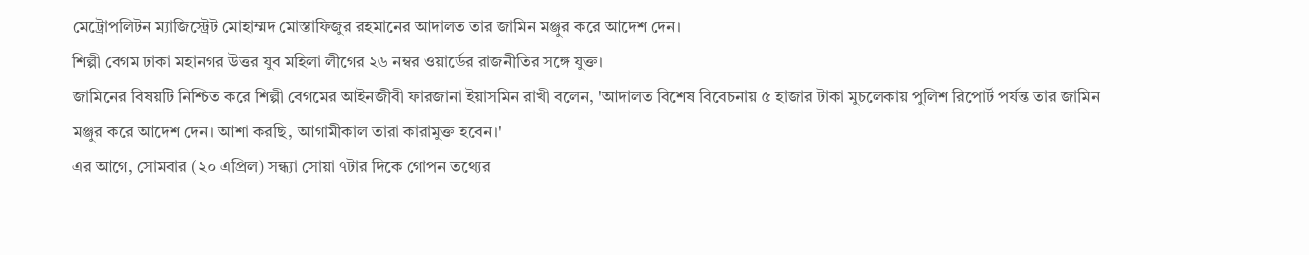মেট্রোপলিটন ম্যাজিস্ট্রেট মোহাম্মদ মোস্তাফিজুর রহমানের আদালত তার জামিন মঞ্জুর করে আদেশ দেন।
শিল্পী বেগম ঢাকা মহানগর উত্তর যুব মহিলা লীগের ২৬ নম্বর ওয়ার্ডের রাজনীতির সঙ্গে যুক্ত।
জামিনের বিষয়টি নিশ্চিত করে শিল্পী বেগমের আইনজীবী ফারজানা ইয়াসমিন রাখী বলেন, 'আদালত বিশেষ বিবেচনায় ৫ হাজার টাকা মুচলেকায় পুলিশ রিপোর্ট পর্যন্ত তার জামিন মঞ্জুর করে আদেশ দেন। আশা করছি, আগামীকাল তারা কারামুক্ত হবেন।'
এর আগে, সোমবার (২০ এপ্রিল) সন্ধ্যা সোয়া ৭টার দিকে গোপন তথ্যের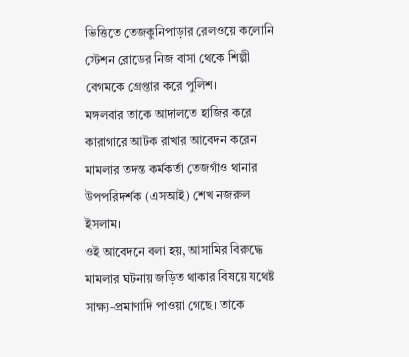ভিত্তিতে তেজকুনিপাড়ার রেলওয়ে কলোনি স্টেশন রোডের নিজ বাসা থেকে শিল্পী বেগমকে গ্রেপ্তার করে পুলিশ।
মঙ্গলবার তাকে আদালতে হাজির করে কারাগারে আটক রাখার আবেদন করেন মামলার তদন্ত কর্মকর্তা তেজগাঁও থানার উপপরিদর্শক (এসআই) শেখ নজরুল ইসলাম।
ওই আবেদনে বলা হয়, আসামির বিরুদ্ধে মামলার ঘটনায় জড়িত থাকার বিষয়ে যথেষ্ট সাক্ষ্য-প্রমাণাদি পাওয়া গেছে। তাকে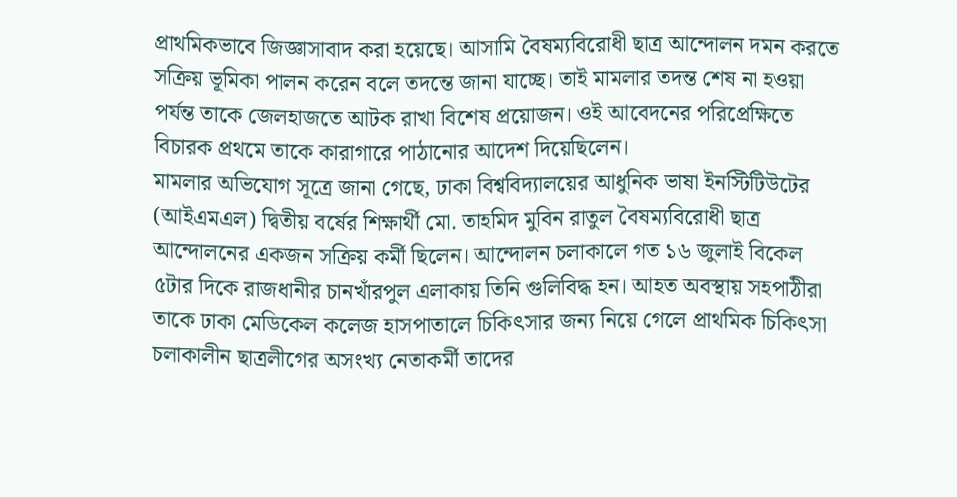প্রাথমিকভাবে জিজ্ঞাসাবাদ করা হয়েছে। আসামি বৈষম্যবিরোধী ছাত্র আন্দোলন দমন করতে সক্রিয় ভূমিকা পালন করেন বলে তদন্তে জানা যাচ্ছে। তাই মামলার তদন্ত শেষ না হওয়া পর্যন্ত তাকে জেলহাজতে আটক রাখা বিশেষ প্রয়োজন। ওই আবেদনের পরিপ্রেক্ষিতে বিচারক প্রথমে তাকে কারাগারে পাঠানোর আদেশ দিয়েছিলেন।
মামলার অভিযোগ সূত্রে জানা গেছে, ঢাকা বিশ্ববিদ্যালয়ের আধুনিক ভাষা ইনস্টিটিউটের (আইএমএল) দ্বিতীয় বর্ষের শিক্ষার্থী মো. তাহমিদ মুবিন রাতুল বৈষম্যবিরোধী ছাত্র আন্দোলনের একজন সক্রিয় কর্মী ছিলেন। আন্দোলন চলাকালে গত ১৬ জুলাই বিকেল ৫টার দিকে রাজধানীর চানখাঁরপুল এলাকায় তিনি গুলিবিদ্ধ হন। আহত অবস্থায় সহপাঠীরা তাকে ঢাকা মেডিকেল কলেজ হাসপাতালে চিকিৎসার জন্য নিয়ে গেলে প্রাথমিক চিকিৎসা চলাকালীন ছাত্রলীগের অসংখ্য নেতাকর্মী তাদের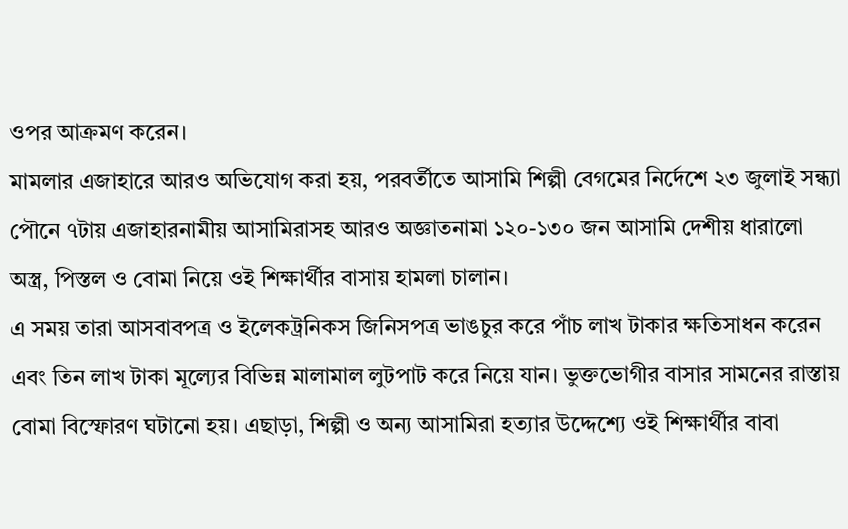ওপর আক্রমণ করেন।
মামলার এজাহারে আরও অভিযোগ করা হয়, পরবর্তীতে আসামি শিল্পী বেগমের নির্দেশে ২৩ জুলাই সন্ধ্যা পৌনে ৭টায় এজাহারনামীয় আসামিরাসহ আরও অজ্ঞাতনামা ১২০-১৩০ জন আসামি দেশীয় ধারালো অস্ত্র, পিস্তল ও বোমা নিয়ে ওই শিক্ষার্থীর বাসায় হামলা চালান।
এ সময় তারা আসবাবপত্র ও ইলেকট্রনিকস জিনিসপত্র ভাঙচুর করে পাঁচ লাখ টাকার ক্ষতিসাধন করেন এবং তিন লাখ টাকা মূল্যের বিভিন্ন মালামাল লুটপাট করে নিয়ে যান। ভুক্তভোগীর বাসার সামনের রাস্তায় বোমা বিস্ফোরণ ঘটানো হয়। এছাড়া, শিল্পী ও অন্য আসামিরা হত্যার উদ্দেশ্যে ওই শিক্ষার্থীর বাবা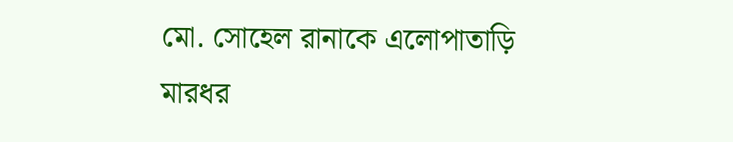মো. সোহেল রানাকে এলোপাতাড়ি মারধর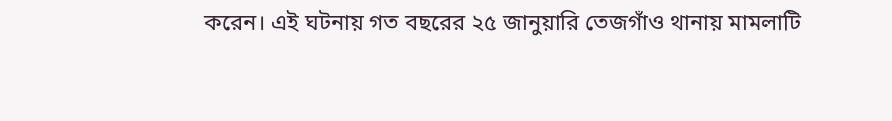করেন। এই ঘটনায় গত বছরের ২৫ জানুয়ারি তেজগাঁও থানায় মামলাটি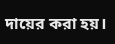দায়ের করা হয়।